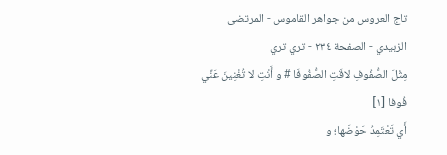تاج العروس من جواهر القاموس - المرتضى الزبيدي - الصفحة ٢٣٤ - تري تري
مِثْلَ الصُّفُوفِ لاقَتِ الصُّفُوفَا # و أَنْتِ لا تُغْنِينَ عَنِّي فُوفا [١]
أَي تَعْتَمِدُ حَوْضَها؛ و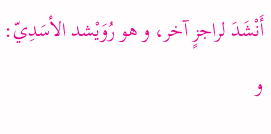أَنْشَدَ لراجزٍ آخر، و هو رُوَيْشد الأسَدِيّ:
و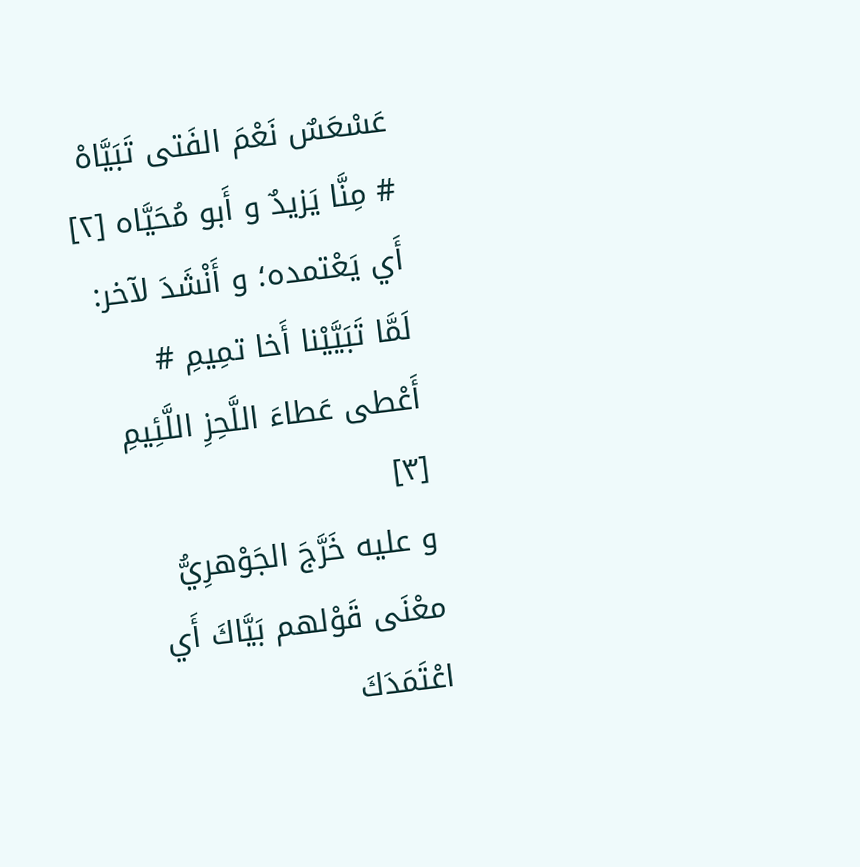عَسْعَسٌ نَعْمَ الفَتى تَبَيَّاهْ # مِنَّا يَزيدٌ و أَبو مُحَيَّاه [٢]
أَي يَعْتمده؛ و أَنْشَدَ لآخر:
لَمَّا تَبَيَّيْنا أَخا تمِيمِ # أَعْطى عَطاءَ اللَّحِزِ اللَّئِيمِ [٣]
و عليه خَرَّجَ الجَوْهرِيُّ معْنَى قَوْلهم بَيَّاكَ أَي اعْتَمَدَكَ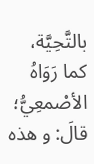بالتَّحِيَّة، كما رَوَاهُ الأصْمعِيُّ؛ قالَ: و هذه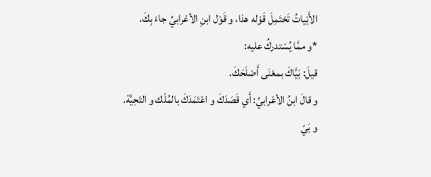الأَبْياتُ تَحْتَمِلَ قَوْله هذا، و قَوْل ابنِ الأعْرابيِّ جاءَ بِكَ.
*و ممَّا يُسْتدركُ عليه:
قيلَ: بَيَّاكَ بمعْنَى أَصْلَحَكَ.
و قالَ ابنُ الأعْرابيِّ: أَي قَصَدَكَ و اعْتَمَدَكَ بالمُلْك و التَحِيَّة.
و بَيّ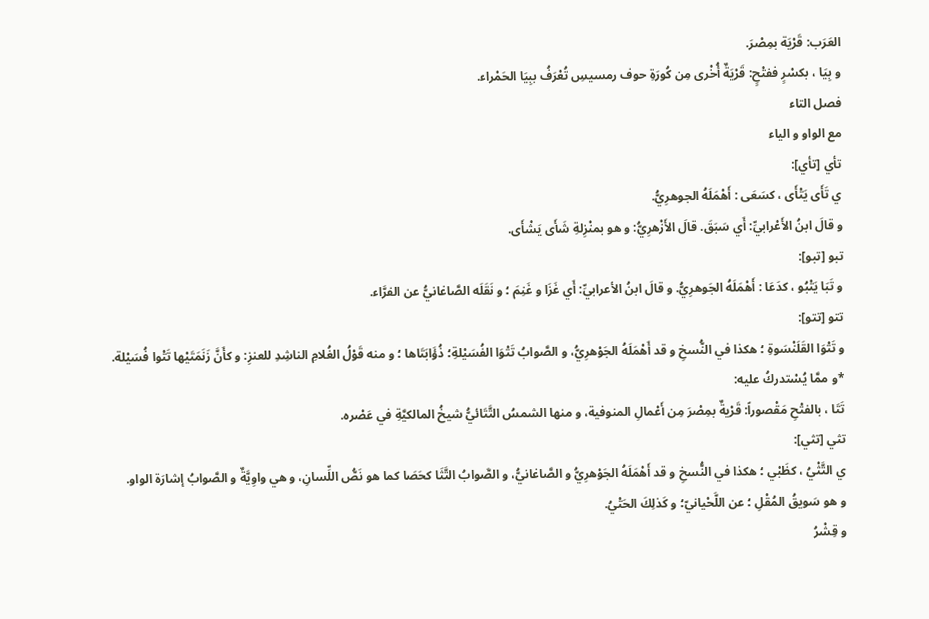العَرَب: قَرْيَة بمِصْرَ.
و بِيَا ، بكسْرٍ ففتْحٍ: قَرْيَةٌ أُخْرى مِن كُورَةِ حوف رمسيسِ تُعْرَفُ ببِيَا الحَمْراء.
فصل التاء
مع الواو و الياء
تأي [تأي]:
ي تَأَى يَتْأَى ، كسَعَى : أَهْمَلَهُ الجوهرِيُّ.
و قالَ ابنُ الأَعْرابيِّ: أَي سَبَقَ. قالَ الأَزْهرِيُّ: و هو بمنْزِلةِ شَأَى يَشْأَى.
تبو [تبو]:
و تَبَا يَتْبُو ، كدَعَا : أَهْمَلَهُ الجَوهرِيُّ. و قالَ ابنُ الأعرابيِّ: أَي غَزَا و غَنِمَ ؛ و نَقَلَه الصَّاغانيُّ عن الفرَّاء.
تتو [تتو]:
و تَتْوَا القَلَنْسَوةِ ؛ هكذا في النُّسخِ و قد أَهْمَلَهُ الجَوْهرِيُّ، و الصَّوابُ تَتْوَا الفُسَيْلةِ؛ ذُؤَابَتَاها ؛ و منه قَوْلُ الغُلامِ الناشِدِ للعنزِ: و كأَنَّ زَنَمَتَيْها تَتْوا فُسَيْلة.
*و ممَّا يُسْتدركُ عليه:
تَتَا ، بالفتْحِ مَقْصوراً: قَرْيةٌ بمِصْرَ مِن أَعْمالِ المنوفية، و منها الشمسُ التَّتَائيُّ شيخُ المالكيَّةِ في عَصْره.
تثي [تثي]:
ي التَّثْيُ ، كظَبْي ؛ هكذا في النُّسخِ و قد أَهْمَلَهُ الجَوْهرِيُّ و الصَّاغانيُّ، و الصَّوابُ التَّثَا كحَصَا كما هو نَصُّ اللِّسانِ، و هي واوِيَّةٌ و الصَّوابُ إشارَة الواو.
و هو سَويقُ المُقْلِ ؛ عن اللَّحْيانيّ؛ و كَذلِكَ الحَتْيُ.
و قِشْرُ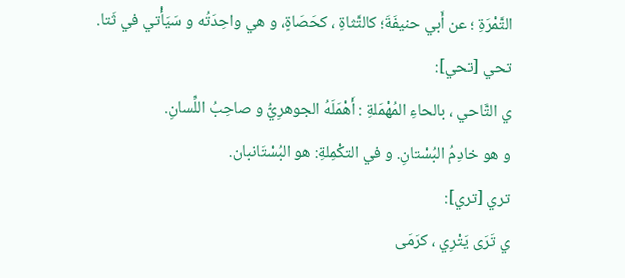التَّمْرَةِ ؛ عن أَبي حنيفَةَ؛ كالتَّثاةِ ، كحَصَاةٍ، و هي واحِدَتُه و سَيَأْتي في ثَتا.
تحي [تحي]:
ي التَّاحي ، بالحاءِ المُهْمَلةِ : أَهْمَلَهُ الجوهرِيُّ و صاحِبُ اللِّسانِ.
و هو خادِمُ البُسْتانِ. و في التكْمِلةِ: هو البُسْتَانبان.
تري [تري]:
ي تَرَى يَتْرِي ، كرَمَى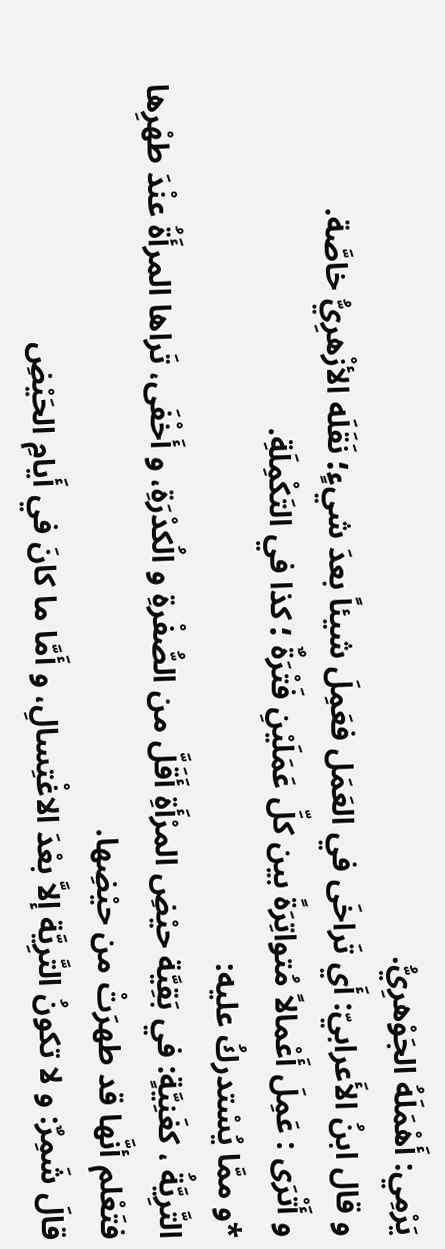يَرْمِي: أَهْمَلَهُ الجَوْهرِيُّ.
و قال ابنُ الأَعرابيّ: أَي تَراخَى في العَمَل فعَمِلَ شيئاً بعدَ شيءٍ؛ نَقَلَه الأزْهرِيُّ خاصَّة.
و أَتْرَى : عَمِلَ أَعْمالاً مُتواتِرَةً بين كلِّ عَمَلَيْنِ فَتْرَةٌ ؛ كذا في التَكْمِلَةِ.
*و ممَّا يُسْتدركُ عليه:
التَّرِيَّةُ ، كغَنِيَّةٍ: في بَقِيَّة حيْضِ المرْأَةِ أَقَلَّ من الصُّفْرةِ و الُكدْرَةِ، و أَخْفَى، تَراها المرأَةُ عنْدَ طهْرِها فتَعْلم أنَّها قد طهرَتْ من حيْضِها.
قالَ شَمِرٌ: و لا تكونُ التَّرِيَّة إلاَّ بعْدَ الاغْتِسالِ، و أَمَّا ما كانَ في أَيامِ الحَيْضِ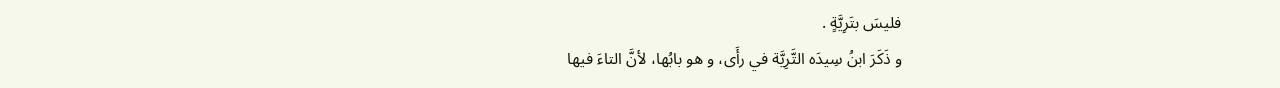فليسَ بتَرِيَّةٍ .
و ذَكَرَ ابنُ سِيدَه التَّرِيَّة في رأَى، و هو بابُها، لأنَّ التاءَ فيها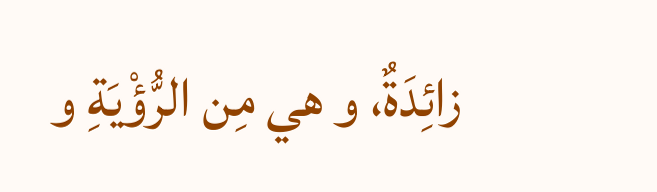زائِدَةٌ، و هي مِن الرُّؤْيَةِ و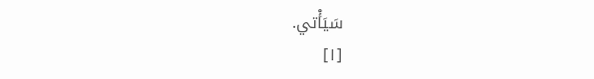سَيَأْتي.
[١]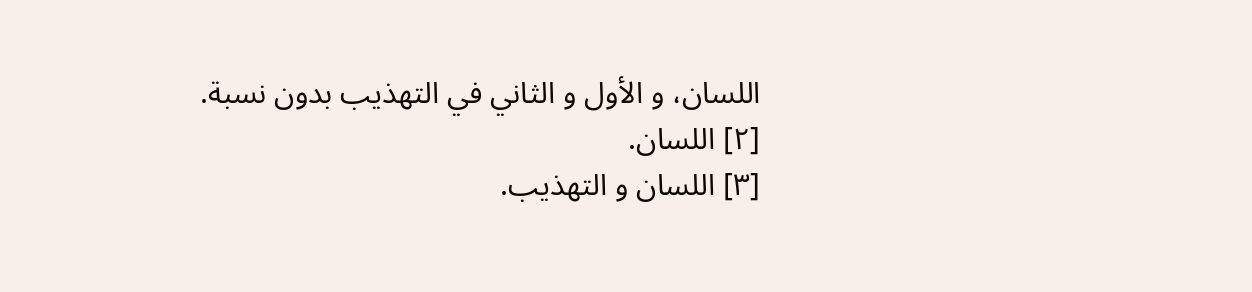اللسان، و الأول و الثاني في التهذيب بدون نسبة.
[٢] اللسان.
[٣] اللسان و التهذيب.